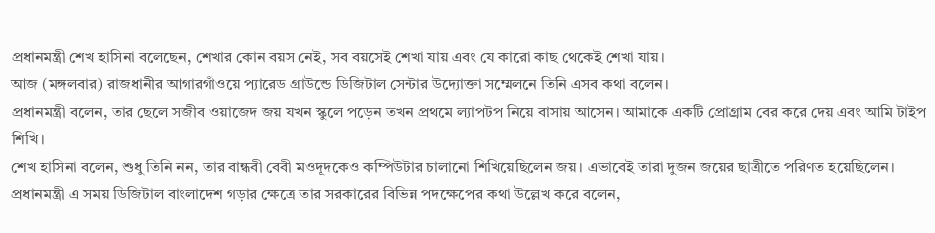প্রধানমন্ত্রী শেখ হাসিনা বলেছেন, শেখার কোন বয়স নেই, সব বয়সেই শেখা যায় এবং যে কারো কাছ থেকেই শেখা যায়।
আজ (মঙ্গলবার) রাজধানীর আগারগাঁওয়ে প্যারেড গ্রাউন্ডে ডিজিটাল সেন্টার উদ্যোক্তা সম্মেলনে তিনি এসব কথা বলেন।
প্রধানমন্ত্রী বলেন, তার ছেলে সজীব ওয়াজেদ জয় যখন স্কুলে পড়েন তখন প্রথমে ল্যাপটপ নিয়ে বাসায় আসেন। আমাকে একটি প্রোগ্র্রাম বের করে দেয় এবং আমি টাইপ শিখি।
শেখ হাসিনা বলেন, শুধু তিনি নন, তার বান্ধবী বেবী মওদূদকেও কম্পিউটার চালানো শিখিয়েছিলেন জয়। এভাবেই তারা দুজন জয়ের ছাত্রীতে পরিণত হয়েছিলেন।
প্রধানমন্ত্রী এ সময় ডিজিটাল বাংলাদেশ গড়ার ক্ষেত্রে তার সরকারের বিভিন্ন পদক্ষেপের কথা উল্লেখ করে বলেন,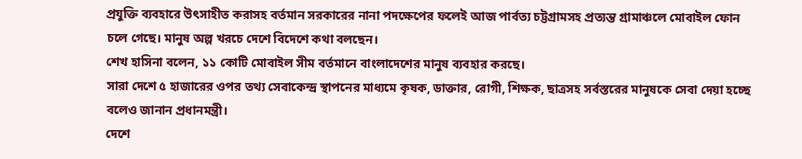প্রযুক্তি ব্যবহারে উৎসাহীত করাসহ বর্তমান সরকারের নানা পদক্ষেপের ফলেই আজ পার্বত্য চট্টগ্রামসহ প্রত্যন্ত গ্রামাঞ্চলে মোবাইল ফোন চলে গেছে। মানুষ অল্প খরচে দেশে বিদেশে কথা বলছেন।
শেখ হাসিনা বলেন, ১১ কোটি মোবাইল সীম বর্তমানে বাংলাদেশের মানুষ ব্যবহার করছে।
সারা দেশে ৫ হাজারের ওপর তথ্য সেবাকেন্দ্র স্থাপনের মাধ্যমে কৃষক, ডাক্তার, রোগী, শিক্ষক, ছাত্রসহ সর্বস্তরের মানুষকে সেবা দেয়া হচ্ছে বলেও জানান প্রধানমন্ত্রী।
দেশে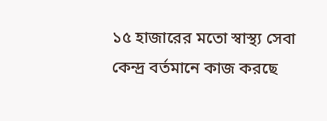১৫ হাজারের মতো স্বাস্থ্য সেবা কেন্দ্র বর্তমানে কাজ করছে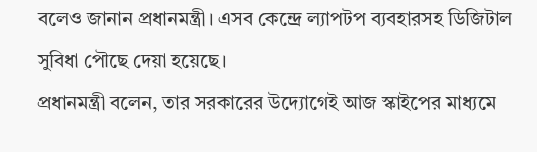বলেও জানান প্রধানমন্ত্রী। এসব কেন্দ্রে ল্যাপটপ ব্যবহারসহ ডিজিটাল সুবিধা পৌছে দেয়া হয়েছে।
প্রধানমন্ত্রী বলেন, তার সরকারের উদ্যোগেই আজ স্কাইপের মাধ্যমে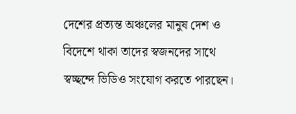দেশের প্রত্যন্ত অঞ্চলের মানুষ দেশ ও বিদেশে থাকা তাদের স্বজনদের সাথে স্বচ্ছন্দে ভিডিও সংযোগ করতে পারছেন।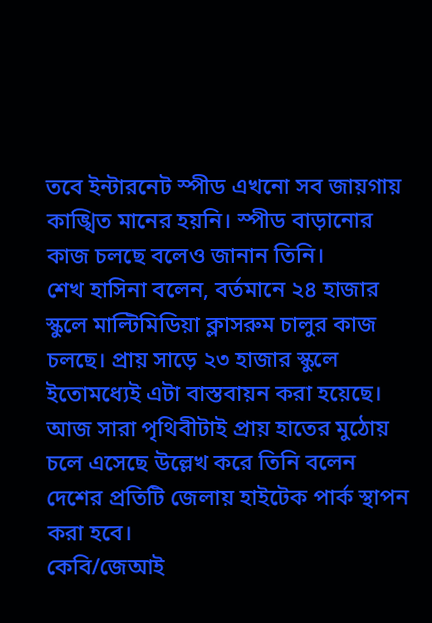তবে ইন্টারনেট স্পীড এখনো সব জায়গায় কাঙ্খিত মানের হয়নি। স্পীড বাড়ানোর কাজ চলছে বলেও জানান তিনি।
শেখ হাসিনা বলেন, বর্তমানে ২৪ হাজার স্কুলে মাল্টিমিডিয়া ক্লাসরুম চালুর কাজ চলছে। প্রায় সাড়ে ২৩ হাজার স্কুলে ইতোমধ্যেই এটা বাস্তবায়ন করা হয়েছে।
আজ সারা পৃথিবীটাই প্রায় হাতের মুঠোয় চলে এসেছে উল্লেখ করে তিনি বলেন দেশের প্রতিটি জেলায় হাইটেক পার্ক স্থাপন করা হবে।
কেবি/জেআই